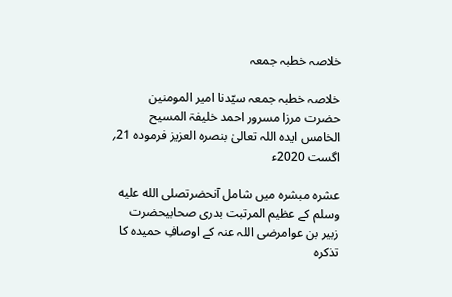خلاصہ خطبہ جمعہ

خلاصہ خطبہ جمعہ سیّدنا امیر المومنین حضرت مرزا مسرور احمد خلیفۃ المسیح الخامس ایدہ اللہ تعالیٰ بنصرہ العزیز فرمودہ 21؍ اگست 2020ء

عشرہ مبشرہ میں شامل آنحضرتصلى الله عليه وسلم کے عظیم المرتبت بدری صحابیحضرت زبیر بن عوامرضی اللہ عنہ کے اوصافِ حمیدہ کا تذکرہ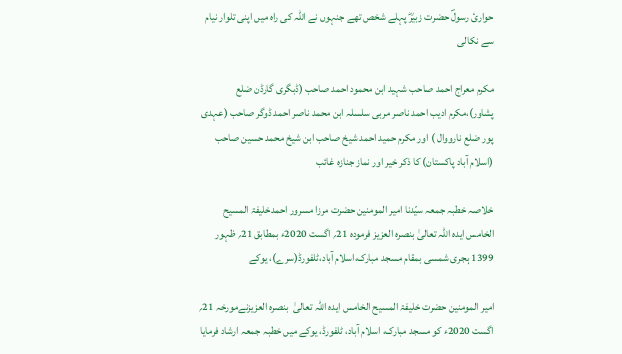حواریٔ رسولؐ حضرت زبیرؓ پہلے شخص تھے جنہوں نے اللہ کی راہ میں اپنی تلوار نیام سے نکالی

مکرم معراج احمد صاحب شہید ابن محمود احمد صاحب (ڈبگری گارڈن ضلع پشاور)،مکرم ادیب احمد ناصر مربی سلسلہ ابن محمد ناصر احمد ڈوگر صاحب (عہدی پور ضلع نارووال ) اور مکرم حمید احمد شیخ صاحب ابن شیخ محمد حسین صاحب (اسلام آباد پاکستان) کا ذکر خیر اور نماز جنازہ غائب

خلاصہ خطبہ جمعہ سیّدنا امیر المومنین حضرت مرزا مسرور احمدخلیفۃ المسیح الخامس ایدہ اللہ تعالیٰ بنصرہ العزیز فرمودہ 21؍ اگست 2020ء بمطابق 21؍ ظہور 1399 ہجری شمسی بمقام مسجد مبارک،اسلام آباد،ٹلفورڈ(سرے)، یوکے

امیر المومنین حضرت خلیفۃ المسیح الخامس ایدہ اللہ تعالیٰ  بنصرہ العزیزنےمورخہ 21؍ اگست 2020ء کو مسجد مبارک، اسلام آباد، ٹلفورڈ، یوکے میں خطبہ جمعہ ارشاد فرمایا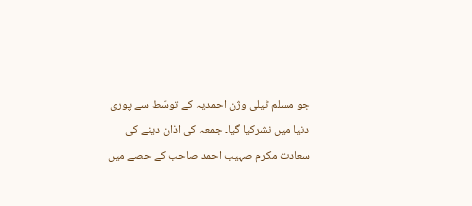جو مسلم ٹیلی وژن احمدیہ کے توسّط سے پوری دنیا میں نشرکیا گیا۔ جمعہ کی اذان دینے کی سعادت مکرم صہیب احمد صاحب کے حصے میں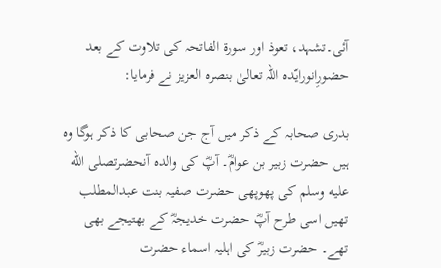آئی۔تشہد، تعوذ اور سورة الفاتحہ کی تلاوت کے بعد حضورِانورایّدہ اللہ تعالیٰ بنصرہ العزیز نے فرمایا:

بدری صحابہ کے ذکر میں آج جن صحابی کا ذکر ہوگا وہ ہیں حضرت زبیر بن عوامؓ۔ آپؓ کی والدہ آنحضرتصلى الله عليه وسلم کی پھوپھی حضرت صفیہ بنت عبدالمطلب تھیں اسی طرح آپؓ حضرت خدیجہؓ کے بھتیجے بھی تھے۔ حضرت زبیرؓ کی اہلیہ اسماء حضرت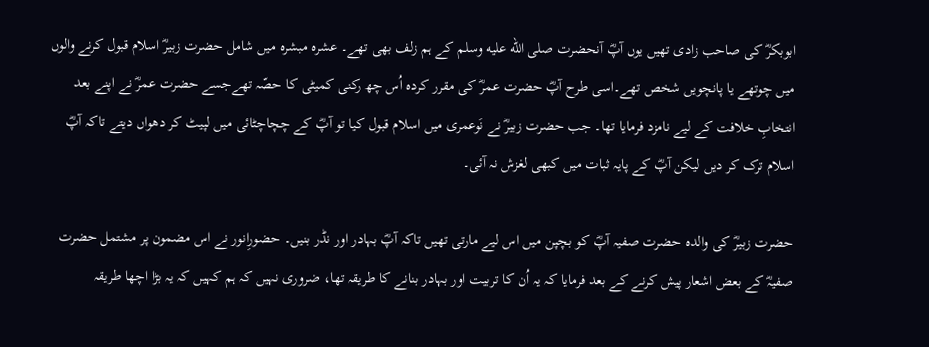ابوبکرؓ کی صاحب زادی تھیں یوں آپؓ آنحضرت صلى الله عليه وسلم کے ہم زلف بھی تھے۔ عشرہ مبشرہ میں شامل حضرت زبیرؓ اسلام قبول کرنے والوں میں چوتھے یا پانچویں شخص تھے۔اسی طرح آپؓ حضرت عمرؓ کی مقرر کردہ اُس چھ رکنی کمیٹی کا حصّہ تھےجسے حضرت عمرؓ نے اپنے بعد انتخابِ خلافت کے لیے نامزد فرمایا تھا۔ جب حضرت زبیرؓ نے نَوعمری میں اسلام قبول کیا تو آپؓ کے چچاچٹائی میں لپیٹ کر دھواں دیتے تاکہ آپؓ اسلام ترک کر دیں لیکن آپؓ کے پایہ ثبات میں کبھی لغزش نہ آئی۔

حضرت زبیرؓ کی والدہ حضرت صفیہ آپؓ کو بچپن میں اس لیے مارتی تھیں تاکہ آپؓ بہادر اور نڈر بنیں۔ حضورِانور نے اس مضمون پر مشتمل حضرت صفیہؓ کے بعض اشعار پیش کرنے کے بعد فرمایا کہ یہ اُن کا تربیت اور بہادر بنانے کا طریقہ تھا، ضروری نہیں کہ ہم کہیں کہ یہ بڑا اچھا طریقہ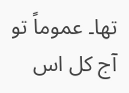تھا۔ عموماً تو آج کل اس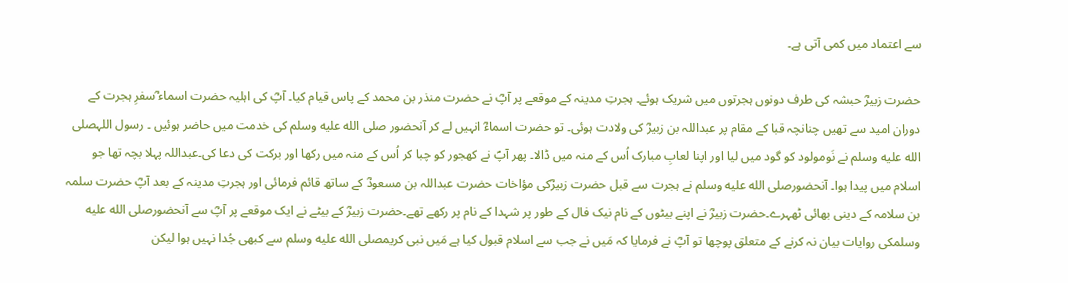سے اعتماد میں کمی آتی ہے۔

حضرت زبیرؓ حبشہ کی طرف دونوں ہجرتوں میں شریک ہوئے۔ ہجرتِ مدینہ کے موقعے پر آپؓ نے حضرت منذر بن محمد کے پاس قیام کیا۔ آپؓ کی اہلیہ حضرت اسماء ؓسفرِ ہجرت کے دوران امید سے تھیں چنانچہ قبا کے مقام پر عبداللہ بن زبیرؓ کی ولادت ہوئی۔ تو حضرت اسماءؓ انہیں لے کر آنحضور صلى الله عليه وسلم کی خدمت میں حاضر ہوئیں ۔ رسول اللہصلى الله عليه وسلم نے نَومولود کو گود میں لیا اور اپنا لعابِ مبارک اُس کے منہ میں ڈالا۔ پھر آپؐ نے کھجور کو چبا کر اُس کے منہ میں رکھا اور برکت کی دعا کی۔عبداللہ پہلا بچہ تھا جو اسلام میں پیدا ہوا۔ آنحضورصلى الله عليه وسلم نے ہجرت سے قبل حضرت زبیرؓکی مؤاخات حضرت عبداللہ بن مسعودؓ کے ساتھ قائم فرمائی اور ہجرتِ مدینہ کے بعد آپؓ حضرت سلمہ بن سلامہ کے دینی بھائی ٹھہرے۔حضرت زبیرؓ نے اپنے بیٹوں کے نام نیک فال کے طور پر شہدا کے نام پر رکھے تھے۔حضرت زبیرؓ کے بیٹے نے ایک موقعے پر آپؓ سے آنحضورصلى الله عليه وسلمکی روایات بیان نہ کرنے کے متعلق پوچھا تو آپؓ نے فرمایا کہ مَیں نے جب سے اسلام قبول کیا ہے مَیں نبی کریمصلى الله عليه وسلم سے کبھی جُدا نہیں ہوا لیکن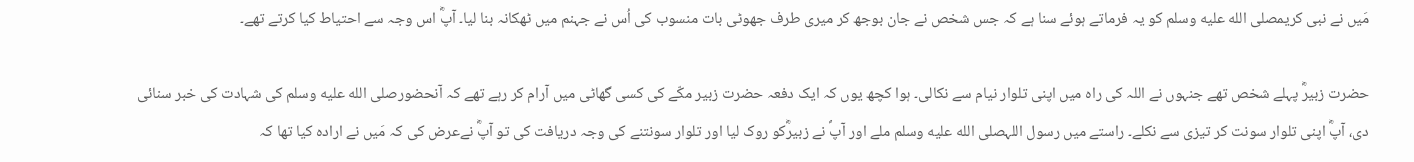مَیں نے نبی کریمصلى الله عليه وسلم کو یہ فرماتے ہوئے سنا ہے کہ جس شخص نے جان بوجھ کر میری طرف جھوٹی بات منسوب کی اُس نے جہنم میں ٹھکانہ بنا لیا۔ آپؓ اس وجہ سے احتیاط کیا کرتے تھے۔

حضرت زبیرؓ پہلے شخص تھے جنہوں نے اللہ کی راہ میں اپنی تلوار نیام سے نکالی۔ ہوا کچھ یوں کہ ایک دفعہ حضرت زبیر مکّے کی کسی گھاٹی میں آرام کر رہے تھے کہ آنحضورصلى الله عليه وسلم کی شہادت کی خبر سنائی دی، آپؓ اپنی تلوار سونت کر تیزی سے نکلے۔ راستے میں رسول اللہصلى الله عليه وسلم ملے اور آپؐ نے زبیرؓکو روک لیا اور تلوار سونتنے کی وجہ دریافت کی تو آپؓ نےعرض کی کہ مَیں نے ارادہ کیا تھا کہ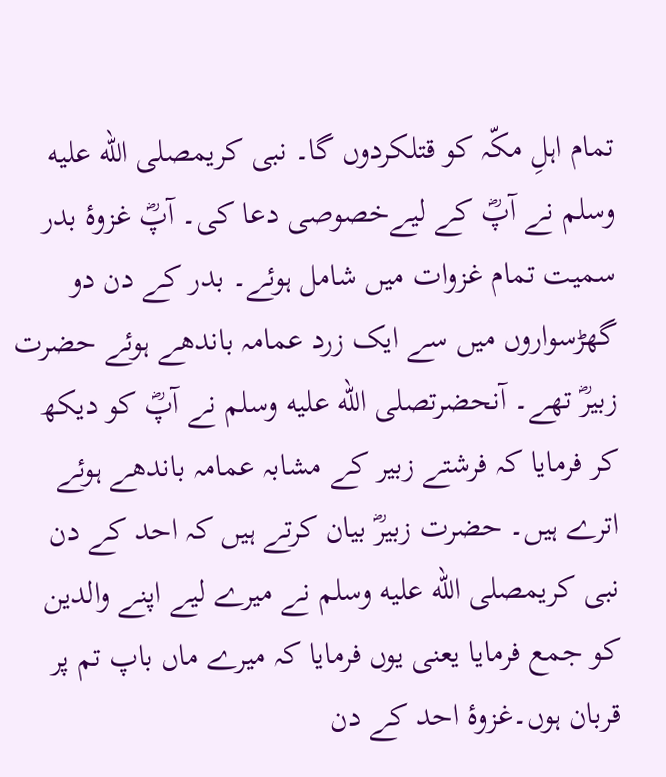تمام اہلِ مکّہ کو قتلکردوں گا۔ نبی کریمصلى الله عليه وسلم نے آپؓ کے لیےخصوصی دعا کی۔ آپؓ غزوۂ بدر سمیت تمام غزوات میں شامل ہوئے۔ بدر کے دن دو گھڑسواروں میں سے ایک زرد عمامہ باندھے ہوئے حضرت زبیرؓ تھے۔ آنحضرتصلى الله عليه وسلم نے آپؓ کو دیکھ کر فرمایا کہ فرشتے زبیر کے مشابہ عمامہ باندھے ہوئے اترے ہیں۔ حضرت زبیرؓ بیان کرتے ہیں کہ احد کے دن نبی کریمصلى الله عليه وسلم نے میرے لیے اپنے والدین کو جمع فرمایا یعنی یوں فرمایا کہ میرے ماں باپ تم پر قربان ہوں۔غزوۂ احد کے دن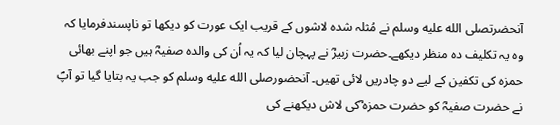آنحضرتصلى الله عليه وسلم نے مُثلہ شدہ لاشوں کے قریب ایک عورت کو دیکھا تو ناپسندفرمایا کہ وہ یہ تکلیف دہ منظر دیکھے۔حضرت زبیرؓ نے پہچان لیا کہ یہ اُن کی والدہ صفیہؓ ہیں جو اپنے بھائی حمزہ کی تکفین کے لیے دو چادریں لائی تھیں۔ آنحضورصلى الله عليه وسلم کو جب یہ بتایا گیا تو آپؐ نے حضرت صفیہؓ کو حضرت حمزہ ؓکی لاش دیکھنے کی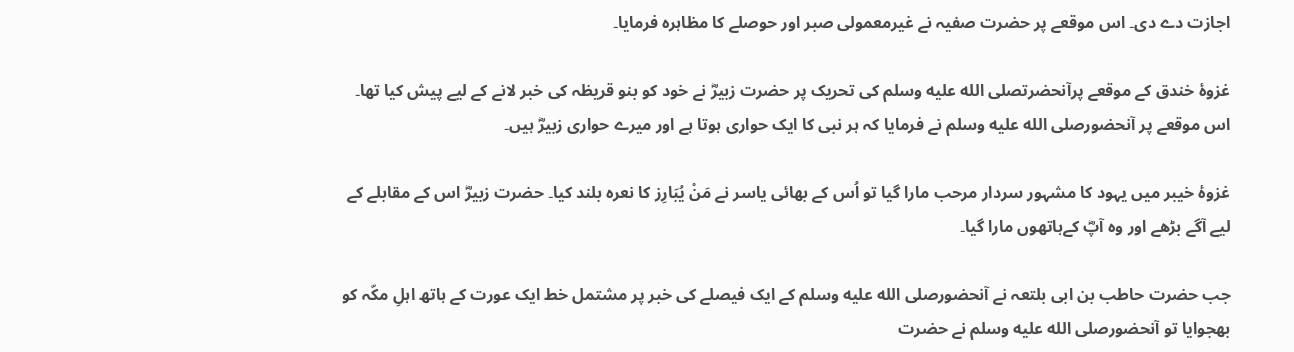اجازت دے دی۔ اس موقعے پر حضرت صفیہ نے غیرمعمولی صبر اور حوصلے کا مظاہرہ فرمایا۔

غزوۂ خندق کے موقعے پرآنحضرتصلى الله عليه وسلم کی تحریک پر حضرت زبیرؓ نے خود کو بنو قریظہ کی خبر لانے کے لیے پیش کیا تھا۔ اس موقعے پر آنحضورصلى الله عليه وسلم نے فرمایا کہ ہر نبی کا ایک حواری ہوتا ہے اور میرے حواری زبیرؓ ہیں۔

غزوۂ خیبر میں یہود کا مشہور سردار مرحب مارا گیا تو اُس کے بھائی یاسر نے مَنْ یُبَارِز کا نعرہ بلند کیا۔ حضرت زبیرؓ اس کے مقابلے کے لیے آگے بڑھے اور وہ آپؓ کےہاتھوں مارا گیا۔

جب حضرت حاطب بن ابی بلتعہ نے آنحضورصلى الله عليه وسلم کے ایک فیصلے کی خبر پر مشتمل خط ایک عورت کے ہاتھ اہلِ مکّہ کو بھجوایا تو آنحضورصلى الله عليه وسلم نے حضرت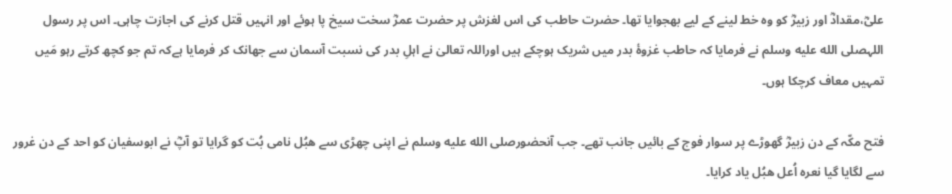علیؓ،مقدادؓ اور زبیرؓ کو وہ خط لینے کے لیے بھجوایا تھا۔ حضرت حاطب کی اس لغزش پر حضرت عمرؓ سخت سیخ پا ہوئے اور انہیں قتل کرنے کی اجازت چاہی۔ اس پر رسول اللہصلى الله عليه وسلم نے فرمایا کہ حاطب غزوۂ بدر میں شریک ہوچکے ہیں اوراللہ تعالیٰ نے اہلِ بدر کی نسبت آسمان سے جھانک کر فرمایا ہےکہ تم جو کچھ کرتے رہو مَیں تمہیں معاف کرچکا ہوں۔

فتح مکّہ کے دن زبیرؓ گھوڑے پر سوار فوج کے بائیں جانب تھے۔ جب آنحضورصلى الله عليه وسلم نے اپنی چھڑی سے ھبُل نامی بُت کو گرایا تو آپؓ نے ابوسفیان کو احد کے دن غرور سے لگایا گیا نعرہ اُعل ھبُل یاد کرایا۔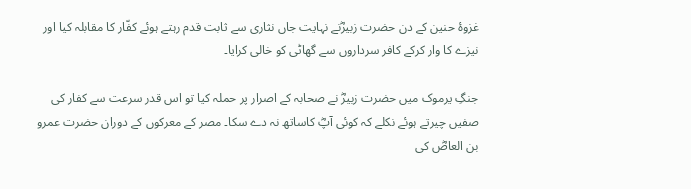غزوۂ حنین کے دن حضرت زبیرؓنے نہایت جاں نثاری سے ثابت قدم رہتے ہوئے کفّار کا مقابلہ کیا اور نیزے کا وار کرکے کافر سرداروں سے گھاٹی کو خالی کرایا۔

جنگِ یرموک میں حضرت زبیرؓ نے صحابہ کے اصرار پر حملہ کیا تو اس قدر سرعت سے کفار کی صفیں چیرتے ہوئے نکلے کہ کوئی آپؓ کاساتھ نہ دے سکا۔ مصر کے معرکوں کے دوران حضرت عمرو بن العاصؓ کی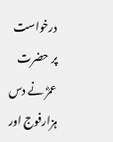درخواست پر حضرت عمرؓ نے دس ہزارفوج اور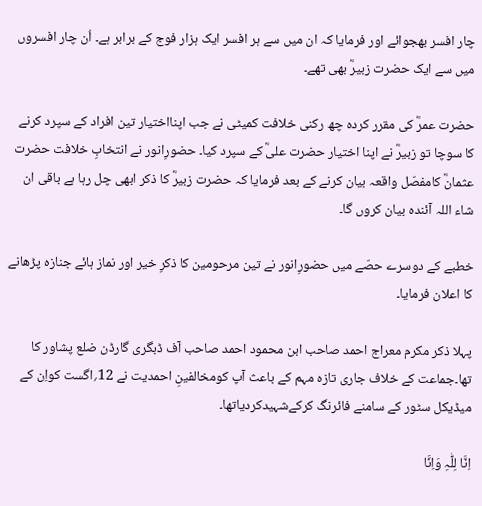چار افسر بھجوائے اور فرمایا کہ ان میں سے ہر افسر ایک ہزار فوج کے برابر ہے۔ اُن چار افسروں میں سے ایک حضرت زبیرؓ بھی تھے۔

حضرت عمرؓ کی مقرر کردہ چھ رکنی خلافت کمیٹی نے جب اپنااختیار تین افراد کے سپرد کرنے کا سوچا تو زبیرؓ نے اپنا اختیار حضرت علیؓ کے سپرد کیا۔ حضورِانور نے انتخابِ خلافت حضرت عثمانؓ کامفصّل واقعہ بیان کرنے کے بعد فرمایا کہ حضرت زبیرؓ کا ذکر ابھی چل رہا ہے باقی ان شاء اللہ آئندہ بیان کروں گا۔

خطبے کے دوسرے حصّے میں حضورِانور نے تین مرحومین کا ذکرِ خیر اور نماز ہائے جنازہ پڑھانے کا اعلان فرمایا۔

پہلا ذکر مکرم معراج احمد صاحب ابن محمود احمد صاحب آف ڈبگری گارڈن ضلع پشاور کا تھا۔جماعت کے خلاف جاری تازہ مہم کے باعث آپ کومخالفینِ احمدیت نے 12؍اگست کواِن کے میڈیکل سٹور کے سامنے فائرنگ کرکےشہیدکردیاتھا۔

اِنَّا لِلّٰہِ وَاِنَّا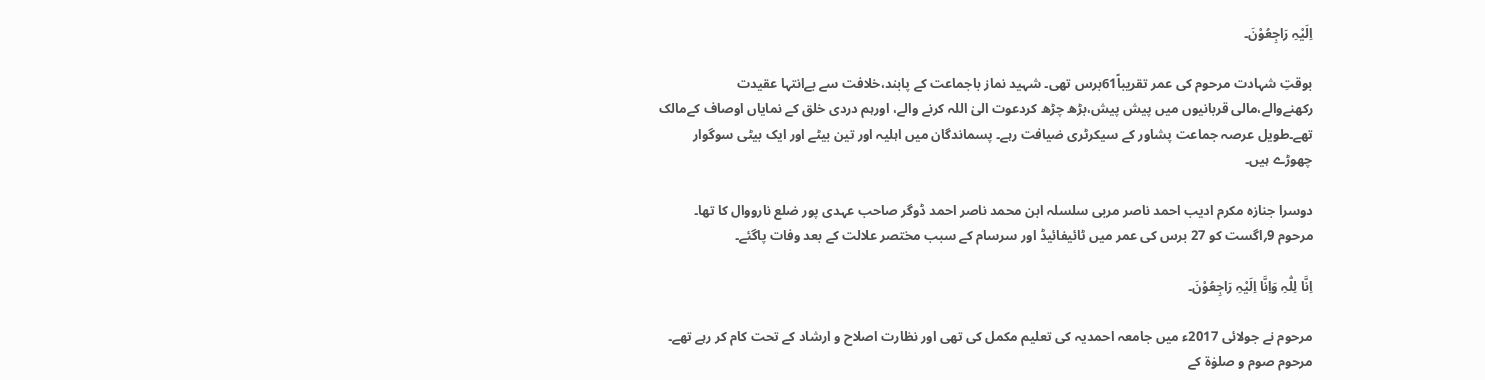اِلَیْہِ رَاجِعُوْنَ۔

بوقتِ شہادت مرحوم کی عمر تقریباً61برس تھی۔ شہید نماز باجماعت کے پابند،خلافت سے بےانتہا عقیدت رکھنےوالے،مالی قربانیوں میں پیش پیش،بڑھ چڑھ کردعوت الیٰ اللہ کرنے والے، اورہم دردی خلق کے نمایاں اوصاف کےمالک تھے۔طویل عرصہ جماعت پشاور کے سیکرٹری ضیافت رہے۔ پسماندگان میں اہلیہ اور تین بیٹے اور ایک بیٹی سوگوار چھوڑے ہیں۔

دوسرا جنازہ مکرم ادیب احمد ناصر مربی سلسلہ ابن محمد ناصر احمد ڈوگر صاحب عہدی پور ضلع نارووال کا تھا۔ مرحوم 9؍اگست کو 27 برس کی عمر میں ٹائیفائیڈ اور سرسام کے سبب مختصر علالت کے بعد وفات پاگئے۔

اِنَّا لِلّٰہِ وَاِنَّا اِلَیْہِ رَاجِعُوْنَ۔

مرحوم نے جولائی 2017ء میں جامعہ احمدیہ کی تعلیم مکمل کی تھی اور نظارت اصلاح و ارشاد کے تحت کام کر رہے تھے۔ مرحوم صوم و صلوٰة کے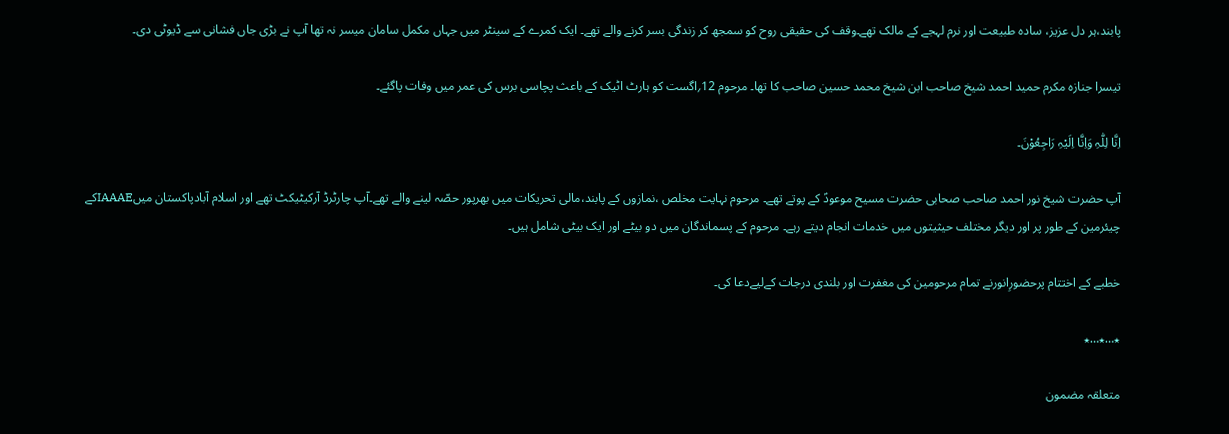پابند،ہر دل عزیز، سادہ طبیعت اور نرم لہجے کے مالک تھے۔وقف کی حقیقی روح کو سمجھ کر زندگی بسر کرنے والے تھے۔ ایک کمرے کے سینٹر میں جہاں مکمل سامان میسر نہ تھا آپ نے بڑی جاں فشانی سے ڈیوٹی دی۔

تیسرا جنازہ مکرم حمید احمد شیخ صاحب ابن شیخ محمد حسین صاحب کا تھا۔ مرحوم 12؍اگست کو ہارٹ اٹیک کے باعث پچاسی برس کی عمر میں وفات پاگئے۔

اِنَّا لِلّٰہِ وَاِنَّا اِلَیْہِ رَاجِعُوْنَ۔

آپ حضرت شیخ نور احمد صاحب صحابی حضرت مسیح موعودؑ کے پوتے تھے۔ مرحوم نہایت مخلص ،نمازوں کے پابند،مالی تحریکات میں بھرپور حصّہ لینے والے تھے۔آپ چارٹرڈ آرکیٹیکٹ تھے اور اسلام آبادپاکستان میںIAAAEکے چیئرمین کے طور پر اور دیگر مختلف حیثیتوں میں خدمات انجام دیتے رہے۔ مرحوم کے پسماندگان میں دو بیٹے اور ایک بیٹی شامل ہیں۔

خطبے کے اختتام پرحضورِانورنے تمام مرحومین کی مغفرت اور بلندی درجات کےلیےدعا کی۔

٭…٭…٭

متعلقہ مضمون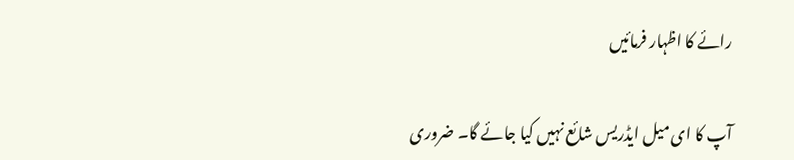رائے کا اظہار فرمائیں

آپ کا ای میل ایڈریس شائع نہیں کیا جائے گا۔ ضروری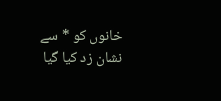خانوں کو * سے نشان زد کیا گیا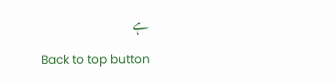ہے

Back to top button